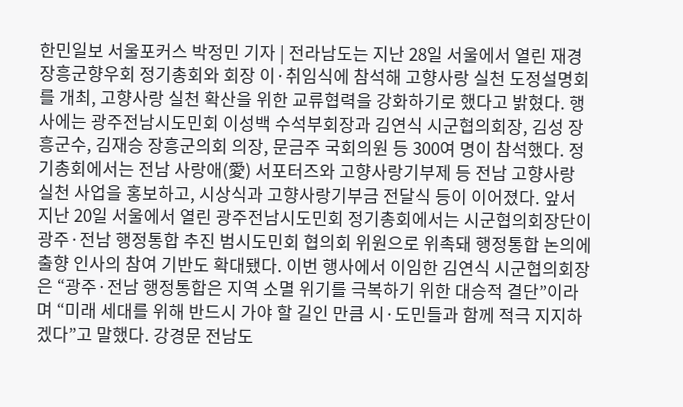한민일보 서울포커스 박정민 기자 | 전라남도는 지난 28일 서울에서 열린 재경장흥군향우회 정기총회와 회장 이·취임식에 참석해 고향사랑 실천 도정설명회를 개최, 고향사랑 실천 확산을 위한 교류협력을 강화하기로 했다고 밝혔다. 행사에는 광주전남시도민회 이성백 수석부회장과 김연식 시군협의회장, 김성 장흥군수, 김재승 장흥군의회 의장, 문금주 국회의원 등 300여 명이 참석했다. 정기총회에서는 전남 사랑애(愛) 서포터즈와 고향사랑기부제 등 전남 고향사랑 실천 사업을 홍보하고, 시상식과 고향사랑기부금 전달식 등이 이어졌다. 앞서 지난 20일 서울에서 열린 광주전남시도민회 정기총회에서는 시군협의회장단이 광주·전남 행정통합 추진 범시도민회 협의회 위원으로 위촉돼 행정통합 논의에 출향 인사의 참여 기반도 확대됐다. 이번 행사에서 이임한 김연식 시군협의회장은 “광주·전남 행정통합은 지역 소멸 위기를 극복하기 위한 대승적 결단”이라며 “미래 세대를 위해 반드시 가야 할 길인 만큼 시·도민들과 함께 적극 지지하겠다”고 말했다. 강경문 전남도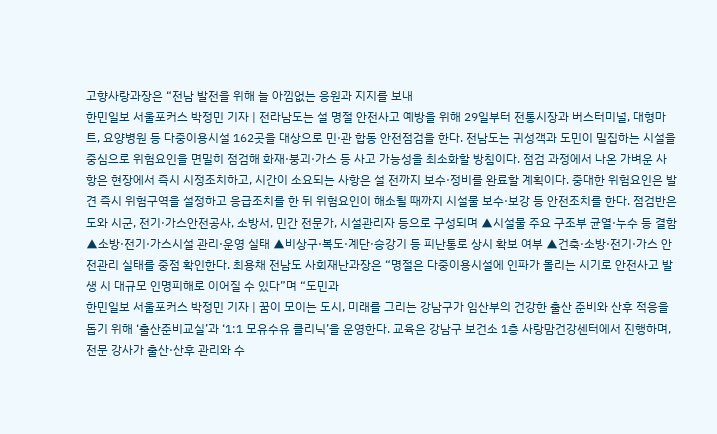고향사랑과장은 “전남 발전을 위해 늘 아낌없는 응원과 지지를 보내
한민일보 서울포커스 박정민 기자 | 전라남도는 설 명절 안전사고 예방을 위해 29일부터 전통시장과 버스터미널, 대형마트, 요양병원 등 다중이용시설 162곳을 대상으로 민·관 합동 안전점검을 한다. 전남도는 귀성객과 도민이 밀집하는 시설을 중심으로 위험요인을 면밀히 점검해 화재·붕괴·가스 등 사고 가능성을 최소화할 방침이다. 점검 과정에서 나온 가벼운 사항은 현장에서 즉시 시정조치하고, 시간이 소요되는 사항은 설 전까지 보수·정비를 완료할 계획이다. 중대한 위험요인은 발견 즉시 위험구역을 설정하고 응급조치를 한 뒤 위험요인이 해소될 때까지 시설물 보수·보강 등 안전조치를 한다. 점검반은 도와 시군, 전기·가스안전공사, 소방서, 민간 전문가, 시설관리자 등으로 구성되며 ▲시설물 주요 구조부 균열·누수 등 결함 ▲소방·전기·가스시설 관리·운영 실태 ▲비상구·복도·계단·승강기 등 피난통로 상시 확보 여부 ▲건축·소방·전기·가스 안전관리 실태를 중점 확인한다. 최용채 전남도 사회재난과장은 “명절은 다중이용시설에 인파가 몰리는 시기로 안전사고 발생 시 대규모 인명피해로 이어질 수 있다”며 “도민과
한민일보 서울포커스 박정민 기자 | 꿈이 모이는 도시, 미래를 그리는 강남구가 임산부의 건강한 출산 준비와 산후 적응을 돕기 위해 ‘출산준비교실’과 ‘1:1 모유수유 클리닉’을 운영한다. 교육은 강남구 보건소 1층 사랑맘건강센터에서 진행하며, 전문 강사가 출산·산후 관리와 수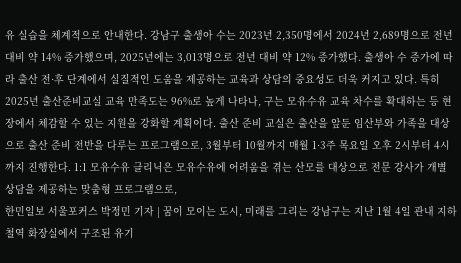유 실습을 체계적으로 안내한다. 강남구 출생아 수는 2023년 2,350명에서 2024년 2,689명으로 전년 대비 약 14% 증가했으며, 2025년에는 3,013명으로 전년 대비 약 12% 증가했다. 출생아 수 증가에 따라 출산 전·후 단계에서 실질적인 도움을 제공하는 교육과 상담의 중요성도 더욱 커지고 있다. 특히 2025년 출산준비교실 교육 만족도는 96%로 높게 나타나, 구는 모유수유 교육 차수를 확대하는 등 현장에서 체감할 수 있는 지원을 강화할 계획이다. 출산 준비 교실은 출산을 앞둔 임산부와 가족을 대상으로 출산 준비 전반을 다루는 프로그램으로, 3월부터 10월까지 매월 1·3주 목요일 오후 2시부터 4시까지 진행한다. 1:1 모유수유 클리닉은 모유수유에 어려움을 겪는 산모를 대상으로 전문 강사가 개별 상담을 제공하는 맞춤형 프로그램으로,
한민일보 서울포커스 박정민 기자 | 꿈이 모이는 도시, 미래를 그리는 강남구는 지난 1월 4일 관내 지하철역 화장실에서 구조된 유기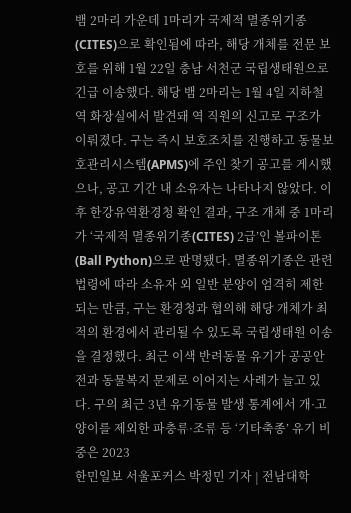뱀 2마리 가운데 1마리가 국제적 멸종위기종(CITES)으로 확인됨에 따라, 해당 개체를 전문 보호를 위해 1월 22일 충남 서천군 국립생태원으로 긴급 이송했다. 해당 뱀 2마리는 1월 4일 지하철역 화장실에서 발견돼 역 직원의 신고로 구조가 이뤄졌다. 구는 즉시 보호조치를 진행하고 동물보호관리시스템(APMS)에 주인 찾기 공고를 게시했으나, 공고 기간 내 소유자는 나타나지 않았다. 이후 한강유역환경청 확인 결과, 구조 개체 중 1마리가 ‘국제적 멸종위기종(CITES) 2급’인 볼파이톤(Ball Python)으로 판명됐다. 멸종위기종은 관련 법령에 따라 소유자 외 일반 분양이 엄격히 제한되는 만큼, 구는 환경청과 협의해 해당 개체가 최적의 환경에서 관리될 수 있도록 국립생태원 이송을 결정했다. 최근 이색 반려동물 유기가 공공안전과 동물복지 문제로 이어지는 사례가 늘고 있다. 구의 최근 3년 유기동물 발생 통계에서 개·고양이를 제외한 파충류·조류 등 ‘기타축종’ 유기 비중은 2023
한민일보 서울포커스 박정민 기자 | 전남대학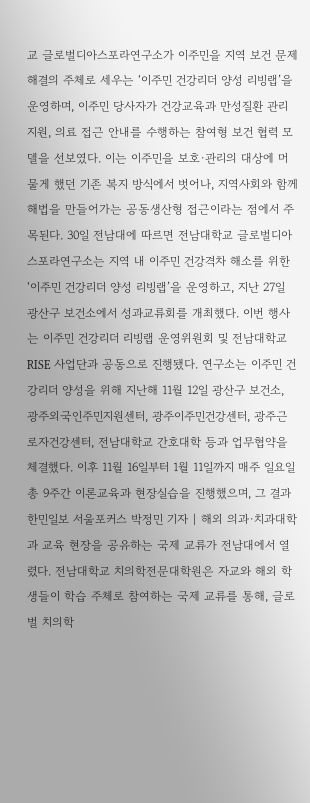교 글로벌디아스포라연구소가 이주민을 지역 보건 문제 해결의 주체로 세우는 ‘이주민 건강리더 양성 리빙랩’을 운영하며, 이주민 당사자가 건강교육과 만성질환 관리 지원, 의료 접근 안내를 수행하는 참여형 보건 협력 모델을 선보였다. 이는 이주민을 보호·관리의 대상에 머물게 했던 기존 복지 방식에서 벗어나, 지역사회와 함께 해법을 만들어가는 공동생산형 접근이라는 점에서 주목된다. 30일 전남대에 따르면 전남대학교 글로벌디아스포라연구소는 지역 내 이주민 건강격차 해소를 위한 ‘이주민 건강리더 양성 리빙랩’을 운영하고, 지난 27일 광산구 보건소에서 성과교류회를 개최했다. 이번 행사는 이주민 건강리더 리빙랩 운영위원회 및 전남대학교 RISE 사업단과 공동으로 진행됐다. 연구소는 이주민 건강리더 양성을 위해 지난해 11월 12일 광산구 보건소, 광주외국인주민지원센터, 광주이주민건강센터, 광주근로자건강센터, 전남대학교 간호대학 등과 업무협약을 체결했다. 이후 11월 16일부터 1월 11일까지 매주 일요일 총 9주간 이론교육과 현장실습을 진행했으며, 그 결과
한민일보 서울포커스 박정민 기자 | 해외 의과·치과대학과 교육 현장을 공유하는 국제 교류가 전남대에서 열렸다. 전남대학교 치의학전문대학원은 자교와 해외 학생들이 학습 주체로 참여하는 국제 교류를 통해, 글로벌 치의학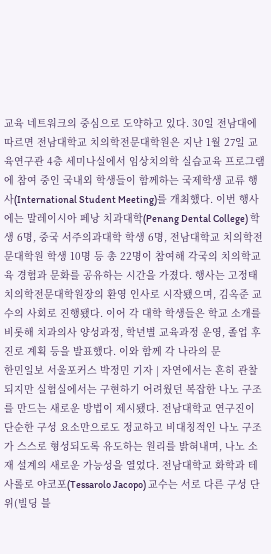교육 네트워크의 중심으로 도약하고 있다. 30일 전남대에 따르면 전남대학교 치의학전문대학원은 지난 1월 27일 교육연구관 4층 세미나실에서 임상치의학 실습교육 프로그램에 참여 중인 국내외 학생들이 함께하는 국제학생 교류 행사(International Student Meeting)를 개최했다. 이번 행사에는 말레이시아 페낭 치과대학(Penang Dental College) 학생 6명, 중국 서주의과대학 학생 6명, 전남대학교 치의학전문대학원 학생 10명 등 총 22명이 참여해 각국의 치의학교육 경험과 문화를 공유하는 시간을 가졌다. 행사는 고정태 치의학전문대학원장의 환영 인사로 시작됐으며, 김옥준 교수의 사회로 진행됐다. 이어 각 대학 학생들은 학교 소개를 비롯해 치과의사 양성과정, 학년별 교육과정 운영, 졸업 후 진로 계획 등을 발표했다. 이와 함께 각 나라의 문
한민일보 서울포커스 박정민 기자 | 자연에서는 흔히 관찰되지만 실험실에서는 구현하기 어려웠던 복잡한 나노 구조를 만드는 새로운 방법이 제시됐다. 전남대학교 연구진이 단순한 구성 요소만으로도 정교하고 비대칭적인 나노 구조가 스스로 형성되도록 유도하는 원리를 밝혀내며, 나노 소재 설계의 새로운 가능성을 열었다. 전남대학교 화학과 테사롤로 야코포(Tessarolo Jacopo) 교수는 서로 다른 구성 단위(빌딩 블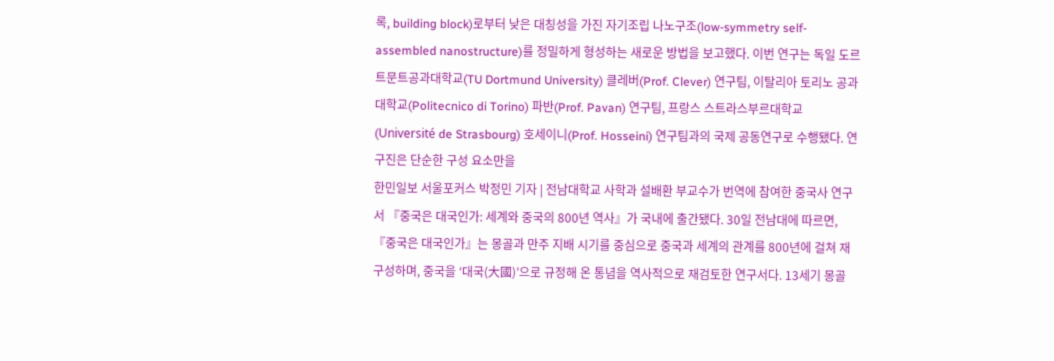록, building block)로부터 낮은 대칭성을 가진 자기조립 나노구조(low-symmetry self-assembled nanostructure)를 정밀하게 형성하는 새로운 방법을 보고했다. 이번 연구는 독일 도르트문트공과대학교(TU Dortmund University) 클레버(Prof. Clever) 연구팀, 이탈리아 토리노 공과대학교(Politecnico di Torino) 파반(Prof. Pavan) 연구팀, 프랑스 스트라스부르대학교(Université de Strasbourg) 호세이니(Prof. Hosseini) 연구팀과의 국제 공동연구로 수행됐다. 연구진은 단순한 구성 요소만을
한민일보 서울포커스 박정민 기자 | 전남대학교 사학과 설배환 부교수가 번역에 참여한 중국사 연구서 『중국은 대국인가: 세계와 중국의 800년 역사』가 국내에 출간됐다. 30일 전남대에 따르면, 『중국은 대국인가』는 몽골과 만주 지배 시기를 중심으로 중국과 세계의 관계를 800년에 걸쳐 재구성하며, 중국을 ‘대국(大國)’으로 규정해 온 통념을 역사적으로 재검토한 연구서다. 13세기 몽골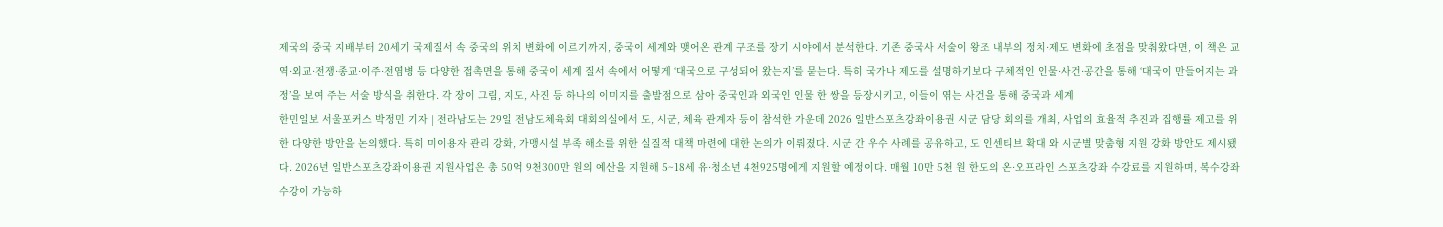제국의 중국 지배부터 20세기 국제질서 속 중국의 위치 변화에 이르기까지, 중국이 세계와 맺어온 관계 구조를 장기 시야에서 분석한다. 기존 중국사 서술이 왕조 내부의 정치·제도 변화에 초점을 맞춰왔다면, 이 책은 교역·외교·전쟁·종교·이주·전염병 등 다양한 접촉면을 통해 중국이 세계 질서 속에서 어떻게 ‘대국으로 구성되어 왔는지’를 묻는다. 특히 국가나 제도를 설명하기보다 구체적인 인물·사건·공간을 통해 ‘대국이 만들어지는 과정’을 보여 주는 서술 방식을 취한다. 각 장이 그림, 지도, 사진 등 하나의 이미지를 출발점으로 삼아 중국인과 외국인 인물 한 쌍을 등장시키고, 이들이 엮는 사건을 통해 중국과 세계
한민일보 서울포커스 박정민 기자 | 전라남도는 29일 전남도체육회 대회의실에서 도, 시군, 체육 관계자 등이 참석한 가운데 2026 일반스포츠강좌이용권 시군 담당 회의를 개최, 사업의 효율적 추진과 집행률 제고를 위한 다양한 방안을 논의했다. 특히 미이용자 관리 강화, 가맹시설 부족 해소를 위한 실질적 대책 마련에 대한 논의가 이뤄졌다. 시군 간 우수 사례를 공유하고, 도 인센티브 확대 와 시군별 맞춤형 지원 강화 방안도 제시됐다. 2026년 일반스포츠강좌이용권 지원사업은 총 50억 9천300만 원의 예산을 지원해 5~18세 유·청소년 4천925명에게 지원할 예정이다. 매월 10만 5천 원 한도의 온·오프라인 스포츠강좌 수강료를 지원하며, 복수강좌 수강이 가능하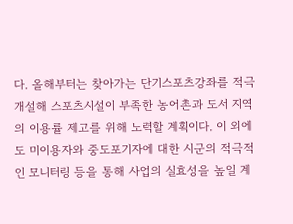다. 올해부터는 찾아가는 단기스포츠강좌를 적극 개설해 스포츠시설이 부족한 농어촌과 도서 지역의 이용률 제고를 위해 노력할 계획이다. 이 외에도 미이용자와 중도포기자에 대한 시군의 적극적인 모니터링 등을 통해 사업의 실효성을 높일 계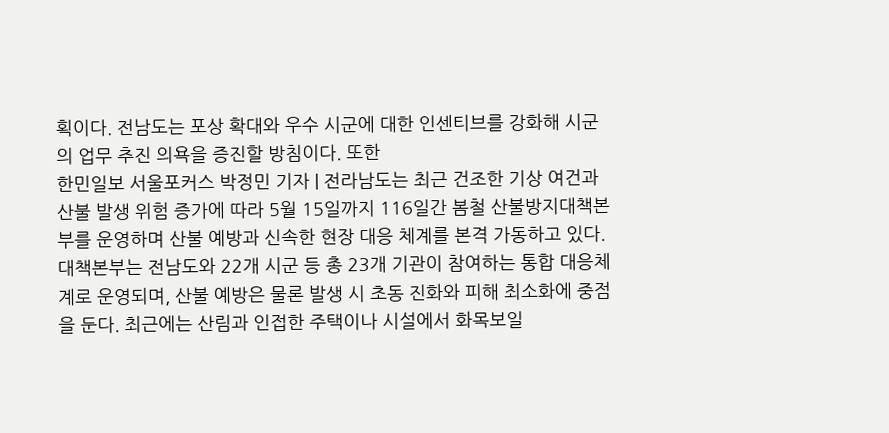획이다. 전남도는 포상 확대와 우수 시군에 대한 인센티브를 강화해 시군의 업무 추진 의욕을 증진할 방침이다. 또한
한민일보 서울포커스 박정민 기자 | 전라남도는 최근 건조한 기상 여건과 산불 발생 위험 증가에 따라 5월 15일까지 116일간 봄철 산불방지대책본부를 운영하며 산불 예방과 신속한 현장 대응 체계를 본격 가동하고 있다. 대책본부는 전남도와 22개 시군 등 총 23개 기관이 참여하는 통합 대응체계로 운영되며, 산불 예방은 물론 발생 시 초동 진화와 피해 최소화에 중점을 둔다. 최근에는 산림과 인접한 주택이나 시설에서 화목보일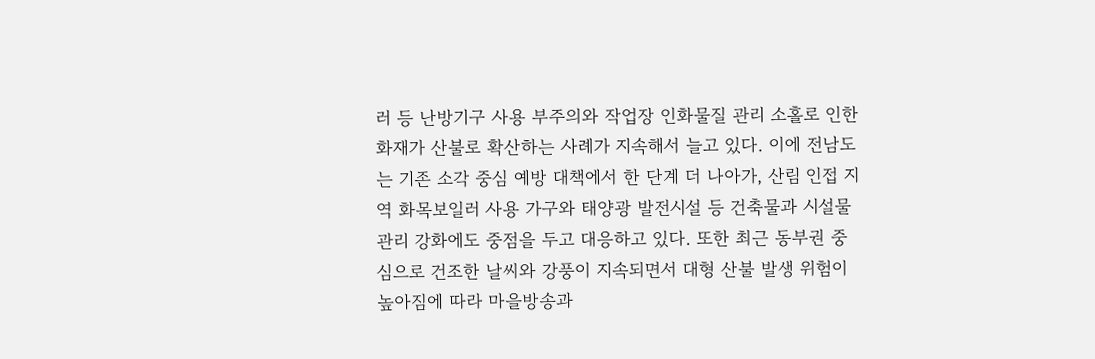러 등 난방기구 사용 부주의와 작업장 인화물질 관리 소홀로 인한 화재가 산불로 확산하는 사례가 지속해서 늘고 있다. 이에 전남도는 기존 소각 중심 예방 대책에서 한 단계 더 나아가, 산림 인접 지역 화목보일러 사용 가구와 태양광 발전시설 등 건축물과 시설물 관리 강화에도 중점을 두고 대응하고 있다. 또한 최근 동부권 중심으로 건조한 날씨와 강풍이 지속되면서 대형 산불 발생 위험이 높아짐에 따라 마을방송과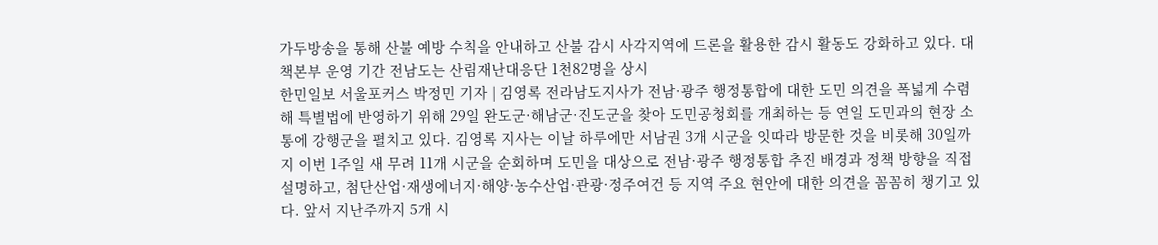가두방송을 통해 산불 예방 수칙을 안내하고 산불 감시 사각지역에 드론을 활용한 감시 활동도 강화하고 있다. 대책본부 운영 기간 전남도는 산림재난대응단 1천82명을 상시
한민일보 서울포커스 박정민 기자 | 김영록 전라남도지사가 전남·광주 행정통합에 대한 도민 의견을 폭넓게 수렴해 특별법에 반영하기 위해 29일 완도군·해남군·진도군을 찾아 도민공청회를 개최하는 등 연일 도민과의 현장 소통에 강행군을 펼치고 있다. 김영록 지사는 이날 하루에만 서남권 3개 시군을 잇따라 방문한 것을 비롯해 30일까지 이번 1주일 새 무려 11개 시군을 순회하며 도민을 대상으로 전남·광주 행정통합 추진 배경과 정책 방향을 직접 설명하고, 첨단산업·재생에너지·해양·농수산업·관광·정주여건 등 지역 주요 현안에 대한 의견을 꼼꼼히 챙기고 있다. 앞서 지난주까지 5개 시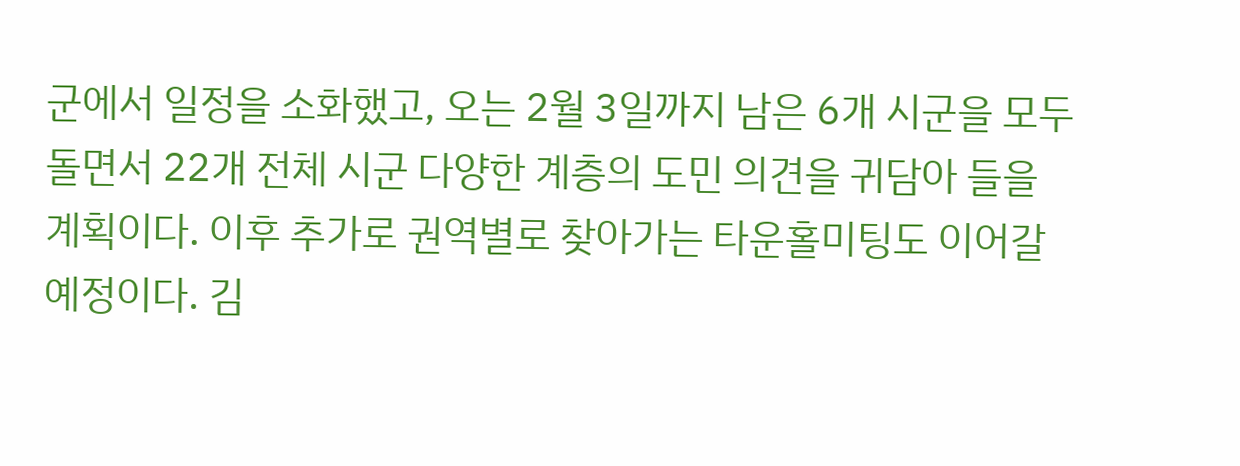군에서 일정을 소화했고, 오는 2월 3일까지 남은 6개 시군을 모두 돌면서 22개 전체 시군 다양한 계층의 도민 의견을 귀담아 들을 계획이다. 이후 추가로 권역별로 찾아가는 타운홀미팅도 이어갈 예정이다. 김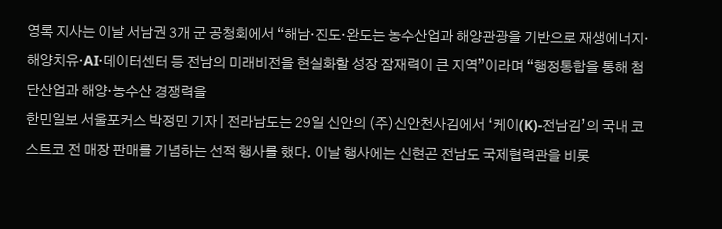영록 지사는 이날 서남권 3개 군 공청회에서 “해남·진도·완도는 농수산업과 해양관광을 기반으로 재생에너지·해양치유·AI·데이터센터 등 전남의 미래비전을 현실화할 성장 잠재력이 큰 지역”이라며 “행정통합을 통해 첨단산업과 해양·농수산 경쟁력을
한민일보 서울포커스 박정민 기자 | 전라남도는 29일 신안의 (주)신안천사김에서 ‘케이(K)-전남김’의 국내 코스트코 전 매장 판매를 기념하는 선적 행사를 했다. 이날 행사에는 신현곤 전남도 국제협력관을 비롯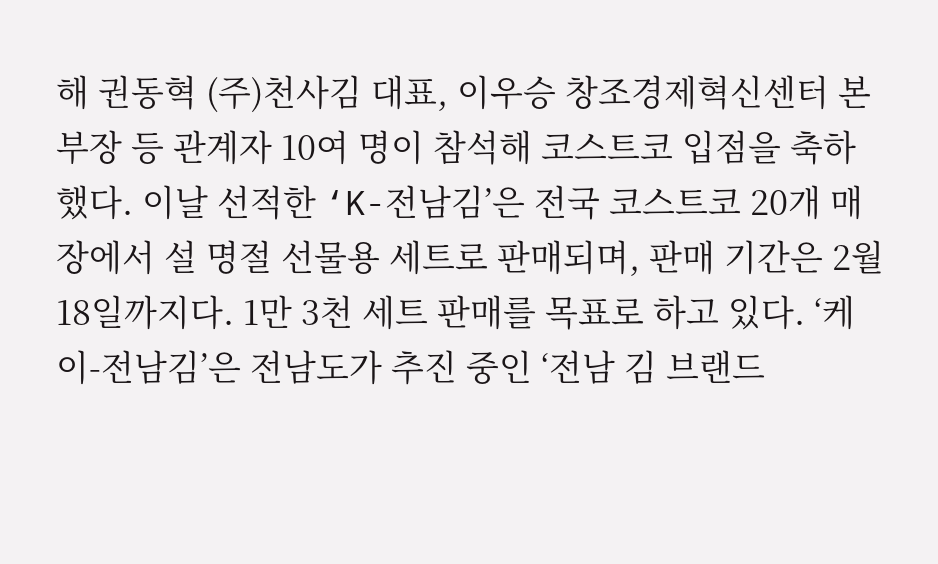해 권동혁 (주)천사김 대표, 이우승 창조경제혁신센터 본부장 등 관계자 10여 명이 참석해 코스트코 입점을 축하했다. 이날 선적한 ‘K-전남김’은 전국 코스트코 20개 매장에서 설 명절 선물용 세트로 판매되며, 판매 기간은 2월 18일까지다. 1만 3천 세트 판매를 목표로 하고 있다. ‘케이-전남김’은 전남도가 추진 중인 ‘전남 김 브랜드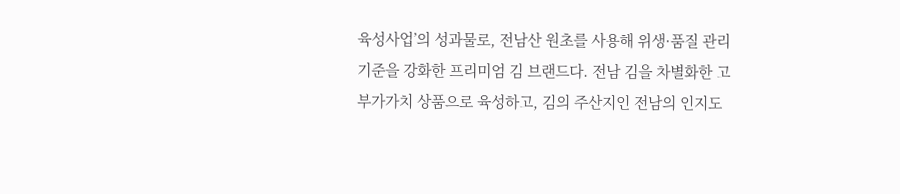육성사업’의 성과물로, 전남산 원초를 사용해 위생·품질 관리 기준을 강화한 프리미엄 김 브랜드다. 전남 김을 차별화한 고부가가치 상품으로 육성하고, 김의 주산지인 전남의 인지도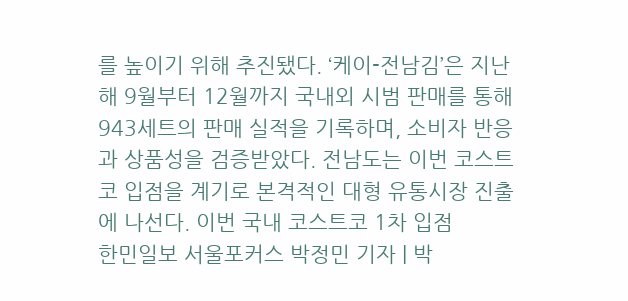를 높이기 위해 추진됐다. ‘케이-전남김’은 지난해 9월부터 12월까지 국내외 시범 판매를 통해 943세트의 판매 실적을 기록하며, 소비자 반응과 상품성을 검증받았다. 전남도는 이번 코스트코 입점을 계기로 본격적인 대형 유통시장 진출에 나선다. 이번 국내 코스트코 1차 입점
한민일보 서울포커스 박정민 기자 | 박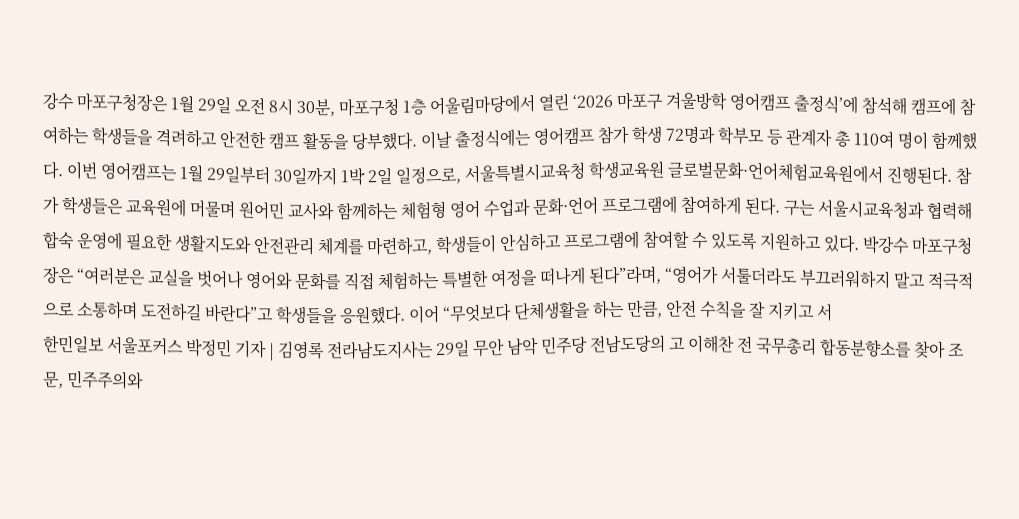강수 마포구청장은 1월 29일 오전 8시 30분, 마포구청 1층 어울림마당에서 열린 ‘2026 마포구 겨울방학 영어캠프 출정식’에 참석해 캠프에 참여하는 학생들을 격려하고 안전한 캠프 활동을 당부했다. 이날 출정식에는 영어캠프 참가 학생 72명과 학부모 등 관계자 총 110여 명이 함께했다. 이번 영어캠프는 1월 29일부터 30일까지 1박 2일 일정으로, 서울특별시교육청 학생교육원 글로벌문화·언어체험교육원에서 진행된다. 참가 학생들은 교육원에 머물며 원어민 교사와 함께하는 체험형 영어 수업과 문화·언어 프로그램에 참여하게 된다. 구는 서울시교육청과 협력해 합숙 운영에 필요한 생활지도와 안전관리 체계를 마련하고, 학생들이 안심하고 프로그램에 참여할 수 있도록 지원하고 있다. 박강수 마포구청장은 “여러분은 교실을 벗어나 영어와 문화를 직접 체험하는 특별한 여정을 떠나게 된다”라며, “영어가 서툴더라도 부끄러워하지 말고 적극적으로 소통하며 도전하길 바란다”고 학생들을 응원했다. 이어 “무엇보다 단체생활을 하는 만큼, 안전 수칙을 잘 지키고 서
한민일보 서울포커스 박정민 기자 | 김영록 전라남도지사는 29일 무안 남악 민주당 전남도당의 고 이해찬 전 국무총리 합동분향소를 찾아 조문, 민주주의와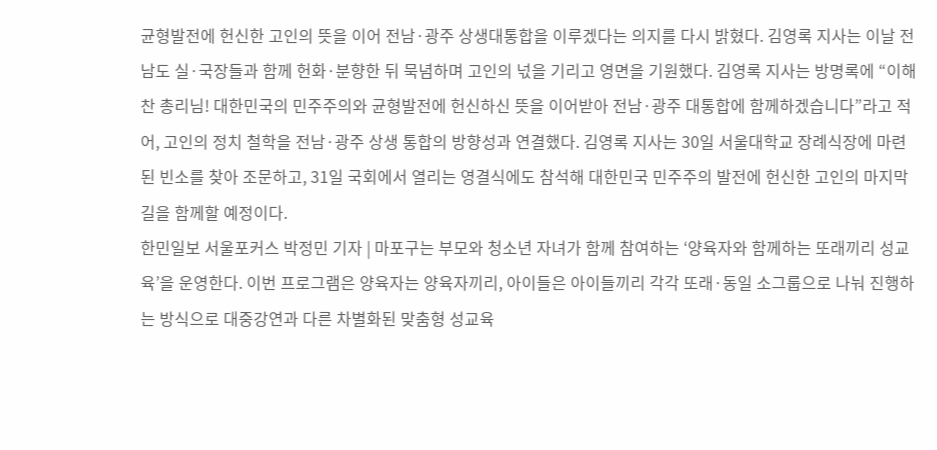균형발전에 헌신한 고인의 뜻을 이어 전남·광주 상생대통합을 이루겠다는 의지를 다시 밝혔다. 김영록 지사는 이날 전남도 실·국장들과 함께 헌화·분향한 뒤 묵념하며 고인의 넋을 기리고 영면을 기원했다. 김영록 지사는 방명록에 “이해찬 총리님! 대한민국의 민주주의와 균형발전에 헌신하신 뜻을 이어받아 전남·광주 대통합에 함께하겠습니다”라고 적어, 고인의 정치 철학을 전남·광주 상생 통합의 방향성과 연결했다. 김영록 지사는 30일 서울대학교 장례식장에 마련된 빈소를 찾아 조문하고, 31일 국회에서 열리는 영결식에도 참석해 대한민국 민주주의 발전에 헌신한 고인의 마지막 길을 함께할 예정이다.
한민일보 서울포커스 박정민 기자 | 마포구는 부모와 청소년 자녀가 함께 참여하는 ‘양육자와 함께하는 또래끼리 성교육’을 운영한다. 이번 프로그램은 양육자는 양육자끼리, 아이들은 아이들끼리 각각 또래·동일 소그룹으로 나눠 진행하는 방식으로 대중강연과 다른 차별화된 맞춤형 성교육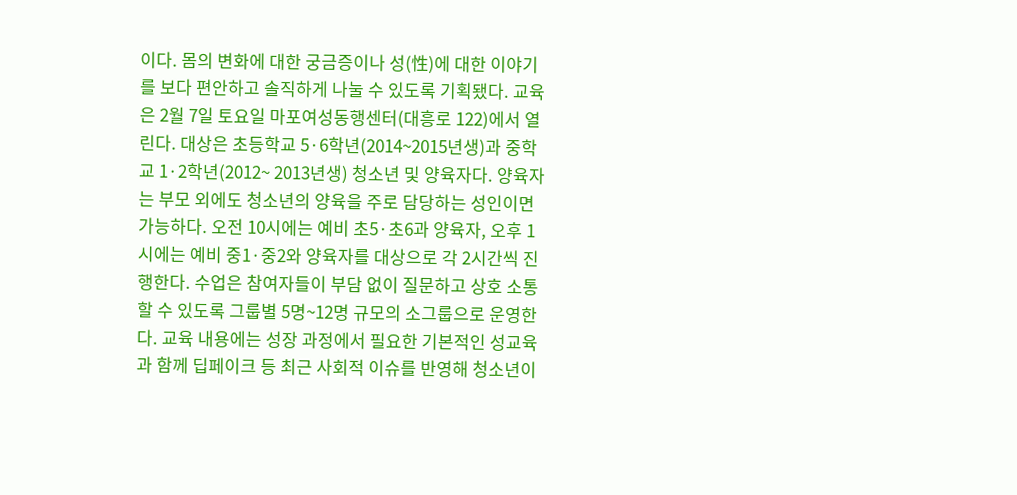이다. 몸의 변화에 대한 궁금증이나 성(性)에 대한 이야기를 보다 편안하고 솔직하게 나눌 수 있도록 기획됐다. 교육은 2월 7일 토요일 마포여성동행센터(대흥로 122)에서 열린다. 대상은 초등학교 5·6학년(2014~2015년생)과 중학교 1·2학년(2012~ 2013년생) 청소년 및 양육자다. 양육자는 부모 외에도 청소년의 양육을 주로 담당하는 성인이면 가능하다. 오전 10시에는 예비 초5·초6과 양육자, 오후 1시에는 예비 중1·중2와 양육자를 대상으로 각 2시간씩 진행한다. 수업은 참여자들이 부담 없이 질문하고 상호 소통할 수 있도록 그룹별 5명~12명 규모의 소그룹으로 운영한다. 교육 내용에는 성장 과정에서 필요한 기본적인 성교육과 함께 딥페이크 등 최근 사회적 이슈를 반영해 청소년이